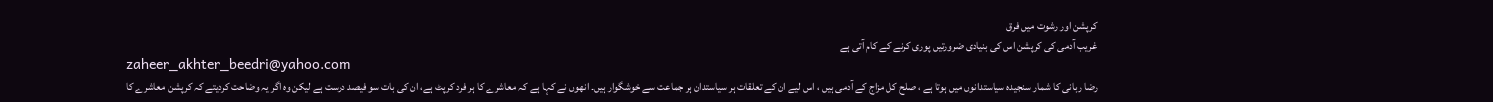کرپشن اور رشوت میں فرق
غریب آدمی کی کرپشن اس کی بنیادی ضرورتیں پوری کرنے کے کام آتی ہے
zaheer_akhter_beedri@yahoo.com
رضا ربانی کا شمار سنجیدہ سیاستدانوں میں ہوتا ہے ، صلح کل مزاج کے آدمی ہیں ، اس لیے ان کے تعلقات ہر سیاستدان ہر جماعت سے خوشگوار ہیں۔ انھوں نے کہا ہے کہ معاشرے کا ہر فرد کرپٹ ہے، ان کی بات سو فیصد درست ہے لیکن وہ اگر یہ وضاحت کردیتے کہ کرپشن معاشرے کا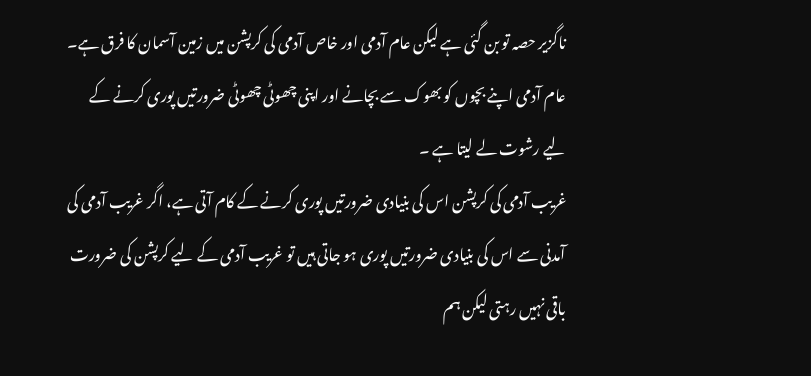ناگزیر حصہ تو بن گئی ہے لیکن عام آدمی اور خاص آدمی کی کرپشن میں زمین آسمان کا فرق ہے۔ عام آدمی اپنے بچوں کو بھوک سے بچانے اور اپنی چھوٹی چھوٹی ضرورتیں پوری کرنے کے لیے رشوت لے لیتا ہے ۔
غریب آدمی کی کرپشن اس کی بنیادی ضرورتیں پوری کرنے کے کام آتی ہے، اگر غریب آدمی کی آمدنی سے اس کی بنیادی ضرورتیں پوری ہو جاتی ہیں تو غریب آدمی کے لیے کرپشن کی ضرورت باقی نہیں رہتی لیکن ہم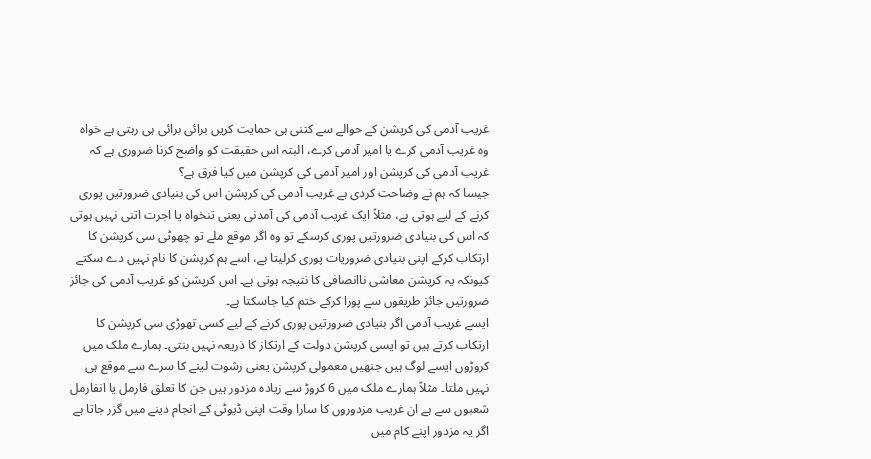غریب آدمی کی کرپشن کے حوالے سے کتنی ہی حمایت کریں برائی برائی ہی رہتی ہے خواہ وہ غریب آدمی کرے یا امیر آدمی کرے، البتہ اس حقیقت کو واضح کرنا ضروری ہے کہ غریب آدمی کی کرپشن اور امیر آدمی کی کرپشن میں کیا فرق ہے؟
جیسا کہ ہم نے وضاحت کردی ہے غریب آدمی کی کرپشن اس کی بنیادی ضرورتیں پوری کرنے کے لیے ہوتی ہے، مثلاً ایک غریب آدمی کی آمدنی یعنی تنخواہ یا اجرت اتنی نہیں ہوتی کہ اس کی بنیادی ضرورتیں پوری کرسکے تو وہ اگر موقع ملے تو چھوٹی سی کرپشن کا ارتکاب کرکے اپنی بنیادی ضروریات پوری کرلیتا ہے، اسے ہم کرپشن کا نام نہیں دے سکتے کیونکہ یہ کرپشن معاشی ناانصافی کا نتیجہ ہوتی ہے۔ اس کرپشن کو غریب آدمی کی جائز ضرورتیں جائز طریقوں سے پورا کرکے ختم کیا جاسکتا ہے۔
ایسے غریب آدمی اگر بنیادی ضرورتیں پوری کرنے کے لیے کسی تھوڑی سی کرپشن کا ارتکاب کرتے ہیں تو ایسی کرپشن دولت کے ارتکاز کا ذریعہ نہیں بنتی۔ ہمارے ملک میں کروڑوں ایسے لوگ ہیں جنھیں معمولی کرپشن یعنی رشوت لینے کا سرے سے موقع ہی نہیں ملتا۔ مثلاً ہمارے ملک میں 6 کروڑ سے زیادہ مزدور ہیں جن کا تعلق فارمل یا انفارمل شعبوں سے ہے ان غریب مزدوروں کا سارا وقت اپنی ڈیوٹی کے انجام دینے میں گزر جاتا ہے اگر یہ مزدور اپنے کام میں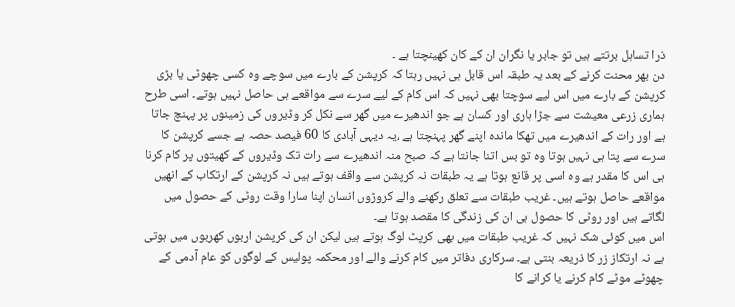ذرا تساہل برتتے ہیں تو جابر یا نگران ان کے کان کھینچتا ہے ۔
دن بھر محنت کرنے کے بعد یہ طبقہ اس قابل ہی نہیں رہتا کہ کرپشن کے بارے میں سوچے وہ کسی چھوٹی یا بڑی کرپشن کے بارے میں اس لیے سوچتا بھی نہیں کہ اس کام کے لیے سرے سے مواقعے ہی حاصل نہیں ہوتے۔ اسی طرح ہماری زرعی معیشت سے جڑا ہاری اور کسان ہے جو اندھیرے میں گھر سے نکل کر وڈیروں کی زمینوں پر پہنچ جاتا ہے اور رات کے اندھیرے میں تھکا ماندہ اپنے گھر پہنچتا ہے ،یہ دیہی آبادی کا 60 فیصد حصہ ہے جسے کرپشن کا سرے سے پتا ہی نہیں ہوتا وہ تو بس اتنا جانتا ہے کہ صبح منہ اندھیرے سے رات تک وڈیروں کے کھیتوں پر کام کرنا ہی اس کا مقدر ہے وہ اسی پر قانع ہوتا ہے یہ طبقات نہ کرپشن سے واقف ہوتے ہیں نہ کرپشن کے ارتکاب کے انھیں مواقعے حاصل ہوتے ہیں۔ غریب طبقات سے تعلق رکھنے والے کروڑوں انسان اپنا سارا وقت روٹی کے حصول میں لگاتے ہیں اور روٹی کا حصول ہی ان کی زندگی کا مقصد ہوتا ہے۔
اس میں کوئی شک نہیں کہ غریب طبقات میں بھی کرپٹ لوگ ہوتے ہیں لیکن ان کی کرپشن اربوں کھربوں میں ہوتی ہے نہ ارتکاز زر کا ذریعہ بنتی ہے۔ سرکاری دفاتر میں کام کرنے والے اور محکمہ پولیس کے لوگوں کو عام آدمی کے چھوٹے موٹے کام کرنے یا کرانے کا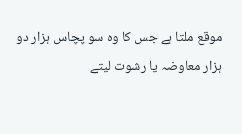موقع ملتا ہے جس کا وہ سو پچاس ہزار دو ہزار معاوضہ یا رشوت لیتے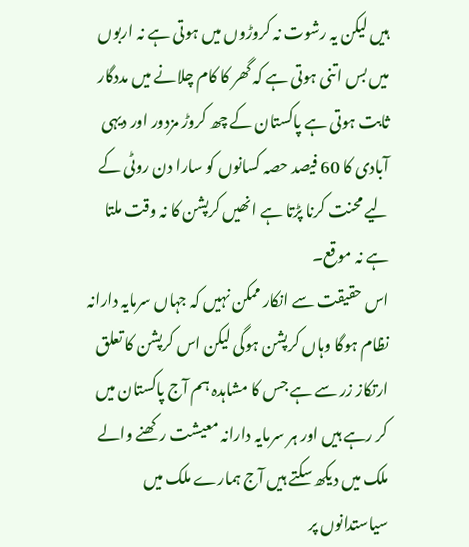ہیں لیکن یہ رشوت نہ کروڑوں میں ہوتی ہے نہ اربوں میں بس اتنی ہوتی ہے کہ گھر کا کام چلانے میں مددگار ثابت ہوتی ہے پاکستان کے چھ کروڑ مزدور اور دیہی آبادی کا 60 فیصد حصہ کسانوں کو سارا دن روٹی کے لیے محنت کرنا پڑتا ہے انھیں کرپشن کا نہ وقت ملتا ہے نہ موقع۔
اس حقیقت سے انکار ممکن نہیں کہ جہاں سرمایہ دارانہ نظام ہوگا وہاں کرپشن ہوگی لیکن اس کرپشن کا تعلق ارتکاز زر سے ہے جس کا مشاہدہ ہم آج پاکستان میں کر رہے ہیں اور ہر سرمایہ دارانہ معیشت رکھنے والے ملک میں دیکھ سکتے ہیں آج ہمارے ملک میں سیاستدانوں پر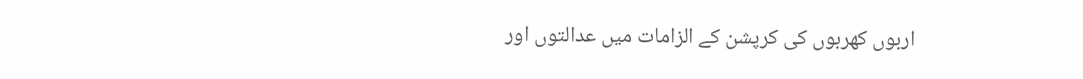اربوں کھربوں کی کرپشن کے الزامات میں عدالتوں اور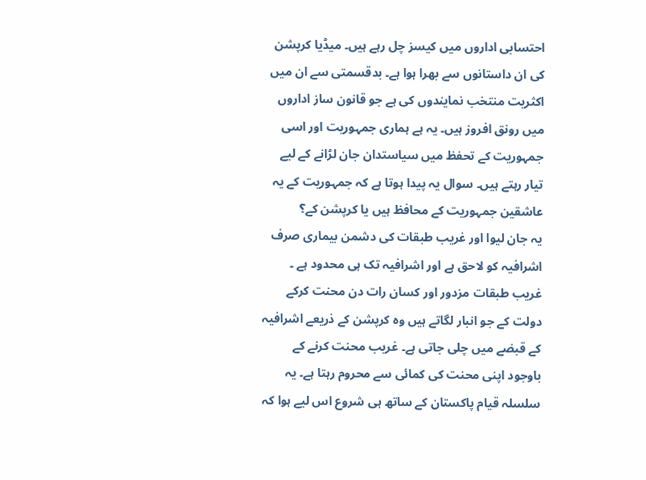احتسابی اداروں میں کیسز چل رہے ہیں۔ میڈیا کرپشن کی ان داستانوں سے بھرا ہوا ہے۔ بدقسمتی سے ان میں اکثریت منتخب نمایندوں کی ہے جو قانون ساز اداروں میں رونق افروز ہیں۔ یہ ہے ہماری جمہوریت اور اسی جمہوریت کے تحفظ میں سیاستدان جان لڑانے کے لیے تیار رہتے ہیں۔ سوال یہ پیدا ہوتا ہے کہ جمہوریت کے یہ عاشقین جمہوریت کے محافظ ہیں یا کرپشن کے؟
یہ جان لیوا اور غریب طبقات کی دشمن بیماری صرف اشرافیہ کو لاحق ہے اور اشرافیہ تک ہی محدود ہے ۔ غریب طبقات مزدور اور کسان رات دن محنت کرکے دولت کے جو انبار لگاتے ہیں وہ کرپشن کے ذریعے اشرافیہ کے قبضے میں چلی جاتی ہے۔ غریب محنت کرنے کے باوجود اپنی محنت کی کمائی سے محروم رہتا ہے۔ یہ سلسلہ قیام پاکستان کے ساتھ ہی شروع اس لیے ہوا کہ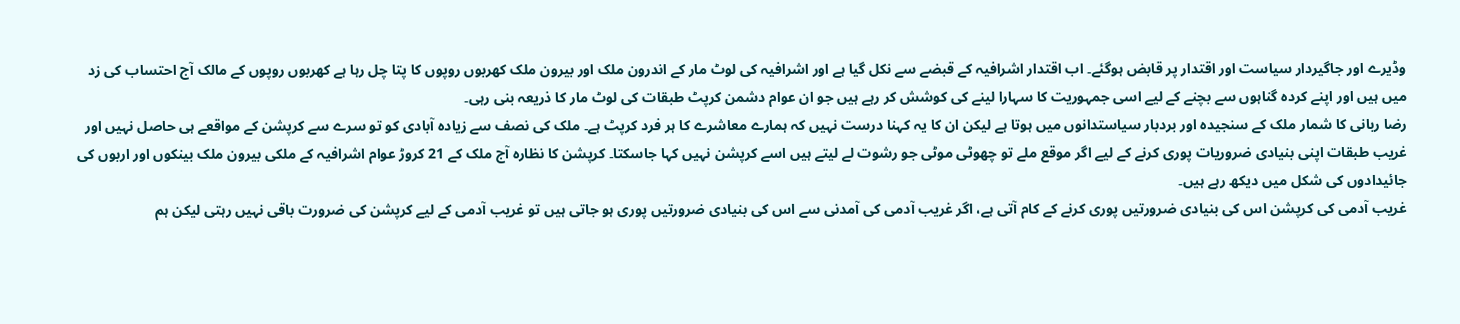وڈیرے اور جاگیردار سیاست اور اقتدار پر قابض ہوگئے۔ اب اقتدار اشرافیہ کے قبضے سے نکل گیا ہے اور اشرافیہ کی لوٹ مار کے اندرون ملک اور بیرون ملک کھربوں روپوں کا پتا چل رہا ہے کھربوں روپوں کے مالک آج احتساب کی زد میں ہیں اور اپنے کردہ گناہوں سے بچنے کے لیے اسی جمہوریت کا سہارا لینے کی کوشش کر رہے ہیں جو ان عوام دشمن کرپٹ طبقات کی لوٹ مار کا ذریعہ بنی رہی۔
رضا ربانی کا شمار ملک کے سنجیدہ اور بردبار سیاستدانوں میں ہوتا ہے لیکن ان کا یہ کہنا درست نہیں کہ ہمارے معاشرے کا ہر فرد کرپٹ ہے۔ ملک کی نصف سے زیادہ آبادی کو تو سرے سے کرپشن کے مواقعے ہی حاصل نہیں اور غریب طبقات اپنی بنیادی ضروریات پوری کرنے کے لیے اگر موقع ملے تو چھوٹی موٹی جو رشوت لے لیتے ہیں اسے کرپشن نہیں کہا جاسکتا۔ کرپشن کا نظارہ آج ملک کے 21 کروڑ عوام اشرافیہ کے ملکی بیرون ملک بینکوں اور اربوں کی جائیدادوں کی شکل میں دیکھ رہے ہیں۔
غریب آدمی کی کرپشن اس کی بنیادی ضرورتیں پوری کرنے کے کام آتی ہے، اگر غریب آدمی کی آمدنی سے اس کی بنیادی ضرورتیں پوری ہو جاتی ہیں تو غریب آدمی کے لیے کرپشن کی ضرورت باقی نہیں رہتی لیکن ہم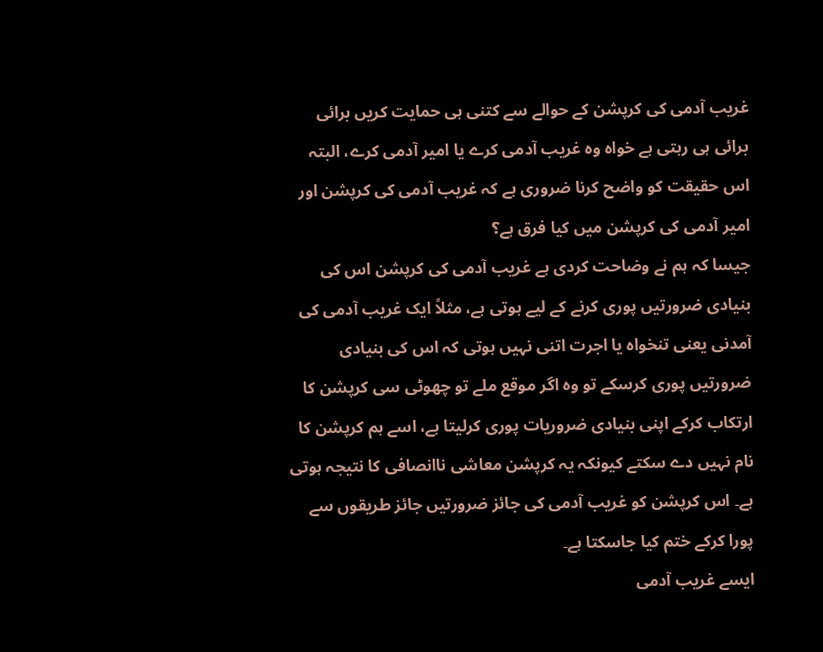غریب آدمی کی کرپشن کے حوالے سے کتنی ہی حمایت کریں برائی برائی ہی رہتی ہے خواہ وہ غریب آدمی کرے یا امیر آدمی کرے، البتہ اس حقیقت کو واضح کرنا ضروری ہے کہ غریب آدمی کی کرپشن اور امیر آدمی کی کرپشن میں کیا فرق ہے؟
جیسا کہ ہم نے وضاحت کردی ہے غریب آدمی کی کرپشن اس کی بنیادی ضرورتیں پوری کرنے کے لیے ہوتی ہے، مثلاً ایک غریب آدمی کی آمدنی یعنی تنخواہ یا اجرت اتنی نہیں ہوتی کہ اس کی بنیادی ضرورتیں پوری کرسکے تو وہ اگر موقع ملے تو چھوٹی سی کرپشن کا ارتکاب کرکے اپنی بنیادی ضروریات پوری کرلیتا ہے، اسے ہم کرپشن کا نام نہیں دے سکتے کیونکہ یہ کرپشن معاشی ناانصافی کا نتیجہ ہوتی ہے۔ اس کرپشن کو غریب آدمی کی جائز ضرورتیں جائز طریقوں سے پورا کرکے ختم کیا جاسکتا ہے۔
ایسے غریب آدمی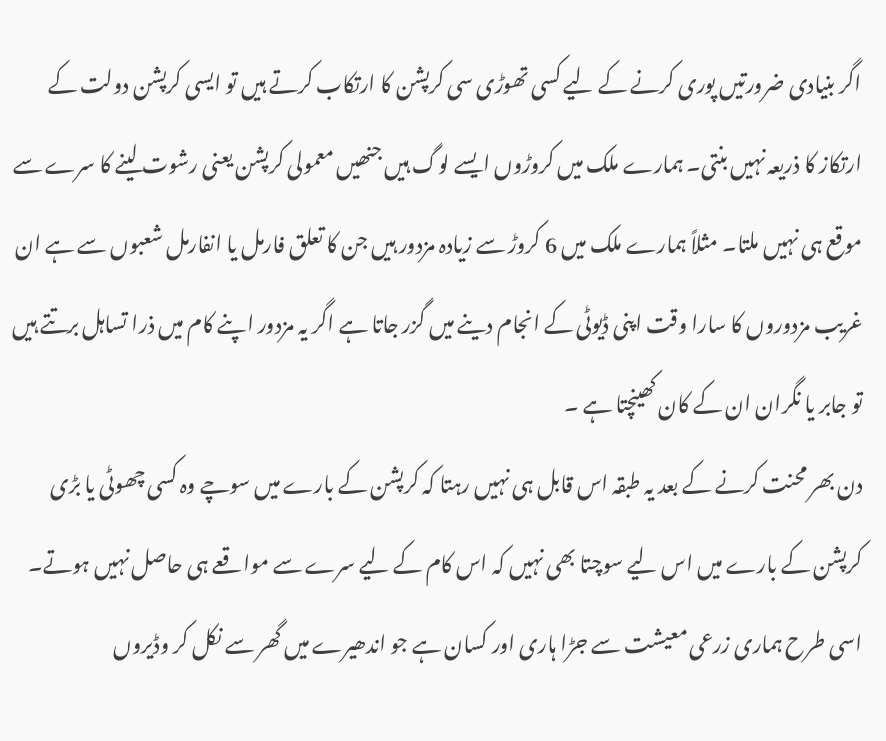اگر بنیادی ضرورتیں پوری کرنے کے لیے کسی تھوڑی سی کرپشن کا ارتکاب کرتے ہیں تو ایسی کرپشن دولت کے ارتکاز کا ذریعہ نہیں بنتی۔ ہمارے ملک میں کروڑوں ایسے لوگ ہیں جنھیں معمولی کرپشن یعنی رشوت لینے کا سرے سے موقع ہی نہیں ملتا۔ مثلاً ہمارے ملک میں 6 کروڑ سے زیادہ مزدور ہیں جن کا تعلق فارمل یا انفارمل شعبوں سے ہے ان غریب مزدوروں کا سارا وقت اپنی ڈیوٹی کے انجام دینے میں گزر جاتا ہے اگر یہ مزدور اپنے کام میں ذرا تساہل برتتے ہیں تو جابر یا نگران ان کے کان کھینچتا ہے ۔
دن بھر محنت کرنے کے بعد یہ طبقہ اس قابل ہی نہیں رہتا کہ کرپشن کے بارے میں سوچے وہ کسی چھوٹی یا بڑی کرپشن کے بارے میں اس لیے سوچتا بھی نہیں کہ اس کام کے لیے سرے سے مواقعے ہی حاصل نہیں ہوتے۔ اسی طرح ہماری زرعی معیشت سے جڑا ہاری اور کسان ہے جو اندھیرے میں گھر سے نکل کر وڈیروں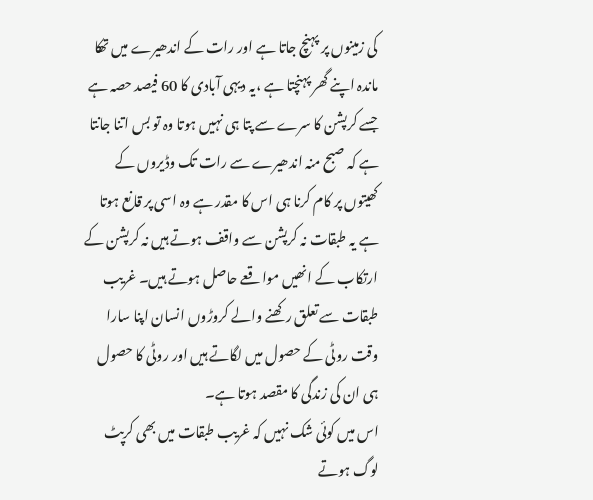کی زمینوں پر پہنچ جاتا ہے اور رات کے اندھیرے میں تھکا ماندہ اپنے گھر پہنچتا ہے ،یہ دیہی آبادی کا 60 فیصد حصہ ہے جسے کرپشن کا سرے سے پتا ہی نہیں ہوتا وہ تو بس اتنا جانتا ہے کہ صبح منہ اندھیرے سے رات تک وڈیروں کے کھیتوں پر کام کرنا ہی اس کا مقدر ہے وہ اسی پر قانع ہوتا ہے یہ طبقات نہ کرپشن سے واقف ہوتے ہیں نہ کرپشن کے ارتکاب کے انھیں مواقعے حاصل ہوتے ہیں۔ غریب طبقات سے تعلق رکھنے والے کروڑوں انسان اپنا سارا وقت روٹی کے حصول میں لگاتے ہیں اور روٹی کا حصول ہی ان کی زندگی کا مقصد ہوتا ہے۔
اس میں کوئی شک نہیں کہ غریب طبقات میں بھی کرپٹ لوگ ہوتے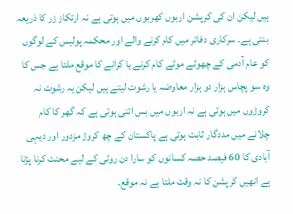ہیں لیکن ان کی کرپشن اربوں کھربوں میں ہوتی ہے نہ ارتکاز زر کا ذریعہ بنتی ہے۔ سرکاری دفاتر میں کام کرنے والے اور محکمہ پولیس کے لوگوں کو عام آدمی کے چھوٹے موٹے کام کرنے یا کرانے کا موقع ملتا ہے جس کا وہ سو پچاس ہزار دو ہزار معاوضہ یا رشوت لیتے ہیں لیکن یہ رشوت نہ کروڑوں میں ہوتی ہے نہ اربوں میں بس اتنی ہوتی ہے کہ گھر کا کام چلانے میں مددگار ثابت ہوتی ہے پاکستان کے چھ کروڑ مزدور اور دیہی آبادی کا 60 فیصد حصہ کسانوں کو سارا دن روٹی کے لیے محنت کرنا پڑتا ہے انھیں کرپشن کا نہ وقت ملتا ہے نہ موقع۔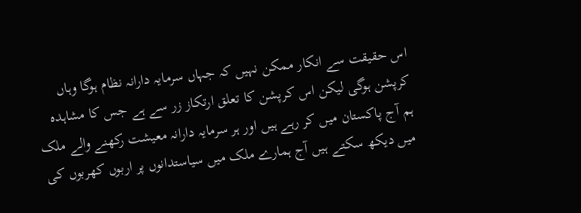اس حقیقت سے انکار ممکن نہیں کہ جہاں سرمایہ دارانہ نظام ہوگا وہاں کرپشن ہوگی لیکن اس کرپشن کا تعلق ارتکاز زر سے ہے جس کا مشاہدہ ہم آج پاکستان میں کر رہے ہیں اور ہر سرمایہ دارانہ معیشت رکھنے والے ملک میں دیکھ سکتے ہیں آج ہمارے ملک میں سیاستدانوں پر اربوں کھربوں کی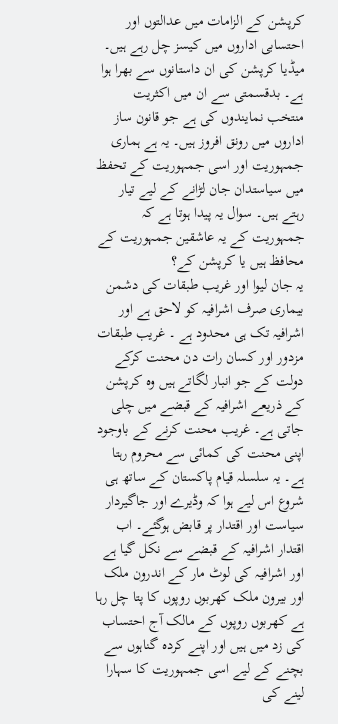کرپشن کے الزامات میں عدالتوں اور احتسابی اداروں میں کیسز چل رہے ہیں۔ میڈیا کرپشن کی ان داستانوں سے بھرا ہوا ہے۔ بدقسمتی سے ان میں اکثریت منتخب نمایندوں کی ہے جو قانون ساز اداروں میں رونق افروز ہیں۔ یہ ہے ہماری جمہوریت اور اسی جمہوریت کے تحفظ میں سیاستدان جان لڑانے کے لیے تیار رہتے ہیں۔ سوال یہ پیدا ہوتا ہے کہ جمہوریت کے یہ عاشقین جمہوریت کے محافظ ہیں یا کرپشن کے؟
یہ جان لیوا اور غریب طبقات کی دشمن بیماری صرف اشرافیہ کو لاحق ہے اور اشرافیہ تک ہی محدود ہے ۔ غریب طبقات مزدور اور کسان رات دن محنت کرکے دولت کے جو انبار لگاتے ہیں وہ کرپشن کے ذریعے اشرافیہ کے قبضے میں چلی جاتی ہے۔ غریب محنت کرنے کے باوجود اپنی محنت کی کمائی سے محروم رہتا ہے۔ یہ سلسلہ قیام پاکستان کے ساتھ ہی شروع اس لیے ہوا کہ وڈیرے اور جاگیردار سیاست اور اقتدار پر قابض ہوگئے۔ اب اقتدار اشرافیہ کے قبضے سے نکل گیا ہے اور اشرافیہ کی لوٹ مار کے اندرون ملک اور بیرون ملک کھربوں روپوں کا پتا چل رہا ہے کھربوں روپوں کے مالک آج احتساب کی زد میں ہیں اور اپنے کردہ گناہوں سے بچنے کے لیے اسی جمہوریت کا سہارا لینے کی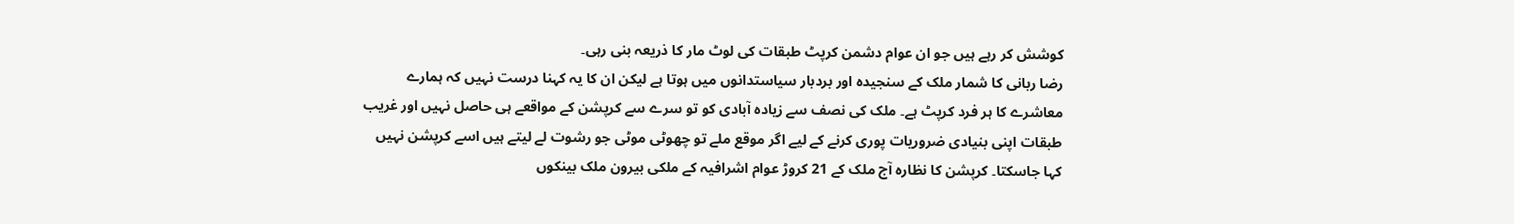کوشش کر رہے ہیں جو ان عوام دشمن کرپٹ طبقات کی لوٹ مار کا ذریعہ بنی رہی۔
رضا ربانی کا شمار ملک کے سنجیدہ اور بردبار سیاستدانوں میں ہوتا ہے لیکن ان کا یہ کہنا درست نہیں کہ ہمارے معاشرے کا ہر فرد کرپٹ ہے۔ ملک کی نصف سے زیادہ آبادی کو تو سرے سے کرپشن کے مواقعے ہی حاصل نہیں اور غریب طبقات اپنی بنیادی ضروریات پوری کرنے کے لیے اگر موقع ملے تو چھوٹی موٹی جو رشوت لے لیتے ہیں اسے کرپشن نہیں کہا جاسکتا۔ کرپشن کا نظارہ آج ملک کے 21 کروڑ عوام اشرافیہ کے ملکی بیرون ملک بینکوں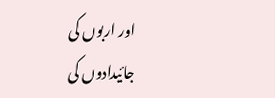اور اربوں کی جائیدادوں کی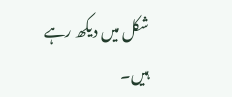شکل میں دیکھ رہے ہیں۔